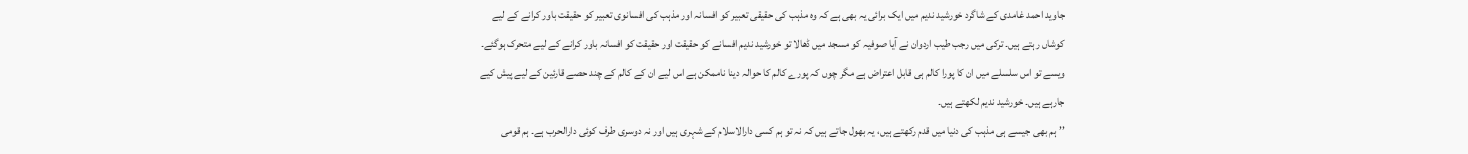جاوید احمد غامدی کے شاگرد خورشید ندیم میں ایک برائی یہ بھی ہے کہ وہ مذہب کی حقیقی تعبیر کو افسانہ اور مذہب کی افسانوی تعبیر کو حقیقت باور کرانے کے لیے کوشاں رہتے ہیں۔ ترکی میں رجب طیب اردوان نے آیا صوفیہ کو مسجد میں ڈھالا تو خورشید ندیم افسانے کو حقیقت اور حقیقت کو افسانہ باور کرانے کے لیے متحرک ہوگئے۔ ویسے تو اس سلسلے میں ان کا پورا کالم ہی قابل اعتراض ہے مگر چوں کہ پورے کالم کا حوالہ دینا ناممکن ہے اس لیے ان کے کالم کے چند حصے قارئین کے لیے پیش کیے جارہے ہیں۔ خورشید ندیم لکھتے ہیں۔
’’ہم بھی جیسے ہی مذہب کی دنیا میں قدم رکھتے ہیں، یہ بھول جاتے ہیں کہ نہ تو ہم کسی دارالاسلام کے شہری ہیں اور نہ دوسری طرف کوئی دارالحرب ہے۔ ہم قومی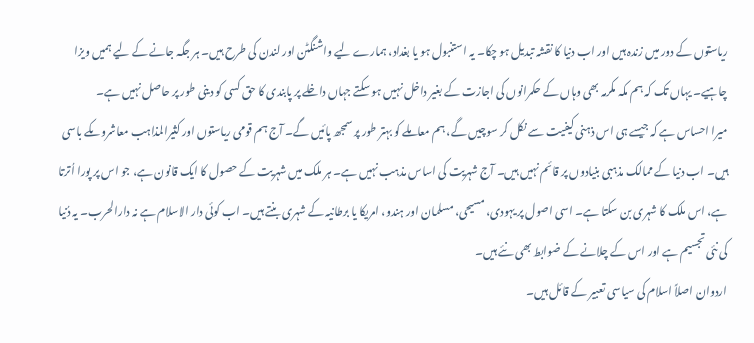ریاستوں کے دور میں زندہ ہیں اور اب دنیا کا نقشہ تبدیل ہو چکا۔ یہ استنبول ہو یا بغداد، ہمارے لیے واشنگٹن اور لندن کی طرح ہیں۔ ہر جگہ جانے کے لیے ہمیں ویزا چاہیے۔ یہاں تک کہ ہم مکہ مکرمہ بھی وہاں کے حکمرانوں کی اجازت کے بغیر داخل نہیں ہو سکتے جہاں داخلے پر پابندی کا حق کسی کو دینی طور پر حاصل نہیں ہے۔
میرا احساس ہے کہ جیسے ہی اس ذہنی کیفیت سے نکل کر سوچیں گے، ہم معاملے کو بہتر طور پر سمجھ پائیں گے۔ آج ہم قومی ریاستوں اور کثیرالمذاہب معاشروںکے باسی ہیں۔ اب دنیا کے ممالک مذہبی بنیادوں پر قائم نہیں ہیں۔ آج شہریت کی اساس مذہب نہیں ہے۔ ہر ملک میں شہریت کے حصول کا ایک قانون ہے، جو اس پر پورا اُترتا ہے، اس ملک کا شہری بن سکتا ہے۔ اسی اصول پر یہودی، مسیحی، مسلمان اور ہندو، امریکا یا برطانیہ کے شہری بنتے ہیں۔ اب کوئی دار الاسلام ہے نہ دارالحرب۔ یہ دُنیا کی نئی تجسیم ہے اور اس کے چلانے کے ضوابط بھی نئے ہیں۔
اردوان اصلاً اسلام کی سیاسی تعبیر کے قائل ہیں۔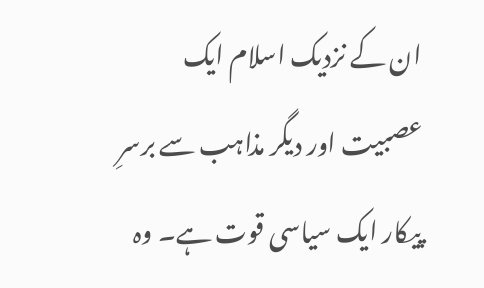ان کے نزدیک اسلام ایک عصبیت اور دیگر مذاہب سے برسرِ پیکار ایک سیاسی قوت ہے۔ وہ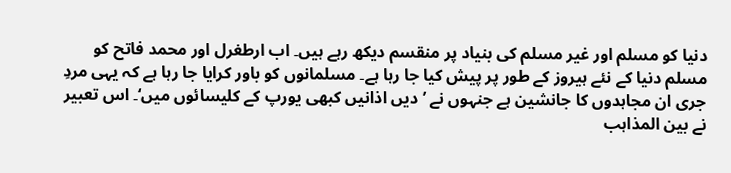دنیا کو مسلم اور غیر مسلم کی بنیاد پر منقسم دیکھ رہے ہیں۔ اب ارطغرل اور محمد فاتح کو مسلم دنیا کے نئے ہیروز کے طور پر پیش کیا جا رہا ہے۔ مسلمانوں کو باور کرایا جا رہا ہے کہ یہی مردِ جری ان مجاہدوں کا جانشین ہے جنہوں نے ’دیں اذانیں کبھی یورپ کے کلیسائوں میں‘۔ اس تعبیر نے بین المذاہب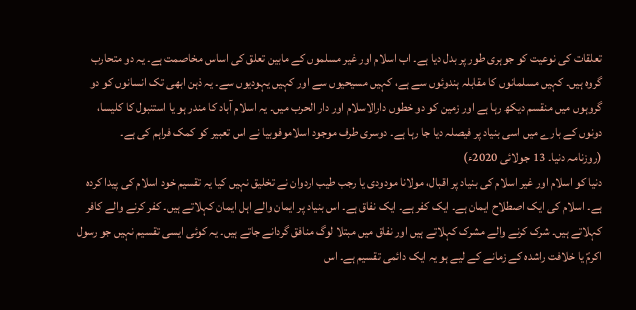تعلقات کی نوعیت کو جوہری طور پر بدل دیا ہے۔ اب اسلام اور غیر مسلموں کے مابین تعلق کی اساس مخاصمت ہے۔ یہ دو متحارب گروہ ہیں۔ کہیں مسلمانوں کا مقابلہ ہندوئوں سے ہے، کہیں مسیحیوں سے اور کہیں یہودیوں سے۔ یہ ذہن ابھی تک انسانوں کو دو گروہوں میں منقسم دیکھ رہا ہے اور زمین کو دو خطوں دارالاسلام اور دار الحرب میں۔ یہ اسلام آباد کا مندر ہو یا استنبول کا کلیسا، دونوں کے بارے میں اسی بنیاد پر فیصلہ دیا جا رہا ہے۔ دوسری طرف موجود اسلاموفوبیا نے اس تعبیر کو کمک فراہم کی ہے۔
(روزنامہ دنیا۔ 13 جولائی 2020ء)
دنیا کو اسلام اور غیر اسلام کی بنیاد پر اقبال، مولانا مودودی یا رجب طیب اردوان نے تخلیق نہیں کیا یہ تقسیم خود اسلام کی پیدا کردہ ہے۔ اسلام کی ایک اصطلاح ایمان ہے۔ ایک کفر ہے۔ ایک نفاق ہے۔ اس بنیاد پر ایمان والے اہل ایمان کہلاتے ہیں۔ کفر کرنے والے کافر کہلاتے ہیں۔ شرک کرنے والے مشرک کہلاتے ہیں اور نفاق میں مبتلا لوگ منافق گردانے جاتے ہیں۔ یہ کوئی ایسی تقسیم نہیں جو رسول اکرمؐ یا خلافت راشدہ کے زمانے کے لیے ہو یہ ایک دائمی تقسیم ہے۔ اس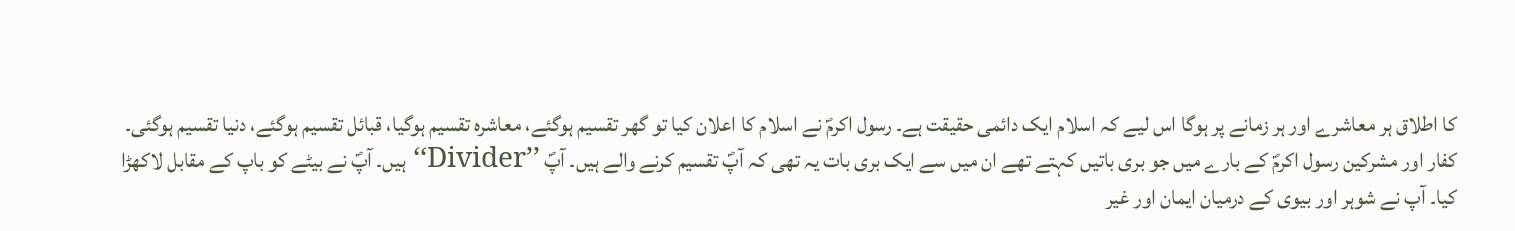کا اطلاق ہر معاشرے اور ہر زمانے پر ہوگا اس لیے کہ اسلام ایک دائمی حقیقت ہے۔ رسول اکرمؐ نے اسلام کا اعلان کیا تو گھر تقسیم ہوگئے، معاشرہ تقسیم ہوگیا، قبائل تقسیم ہوگئے، دنیا تقسیم ہوگئی۔ کفار اور مشرکین رسول اکرمؐ کے بارے میں جو بری باتیں کہتے تھے ان میں سے ایک بری بات یہ تھی کہ آپؐ تقسیم کرنے والے ہیں۔ آپؐ ’’Divider‘‘ ہیں۔ آپؐ نے بیٹے کو باپ کے مقابل لاکھڑا کیا۔ آپ نے شوہر اور بیوی کے درمیان ایمان اور غیر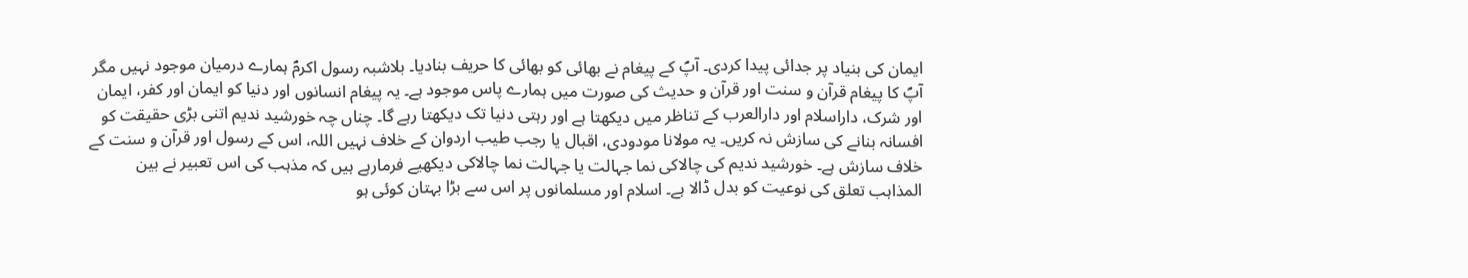ایمان کی بنیاد پر جدائی پیدا کردی۔ آپؐ کے پیغام نے بھائی کو بھائی کا حریف بنادیا۔ بلاشبہ رسول اکرمؐ ہمارے درمیان موجود نہیں مگر آپؐ کا پیغام قرآن و سنت اور قرآن و حدیث کی صورت میں ہمارے پاس موجود ہے۔ یہ پیغام انسانوں اور دنیا کو ایمان اور کفر، ایمان اور شرک، داراسلام اور دارالعرب کے تناظر میں دیکھتا ہے اور رہتی دنیا تک دیکھتا رہے گا۔ چناں چہ خورشید ندیم اتنی بڑی حقیقت کو افسانہ بنانے کی سازش نہ کریں۔ یہ مولانا مودودی، اقبال یا رجب طیب اردوان کے خلاف نہیں اللہ، اس کے رسول اور قرآن و سنت کے خلاف سازش ہے۔ خورشید ندیم کی چالاکی نما جہالت یا جہالت نما چالاکی دیکھیے فرمارہے ہیں کہ مذہب کی اس تعبیر نے بین المذاہب تعلق کی نوعیت کو بدل ڈالا ہے۔ اسلام اور مسلمانوں پر اس سے بڑا بہتان کوئی ہو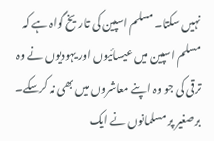نہیں سکتا۔ مسلم اسپین کی تاریخ گواہ ہے کہ مسلم اسپین میں عیسائیوں اور یہودیوں نے وہ ترقی کی جو وہ اپنے معاشروں میں بھی نہ کرسکے۔ برصغیر پر مسلمانوں نے ایک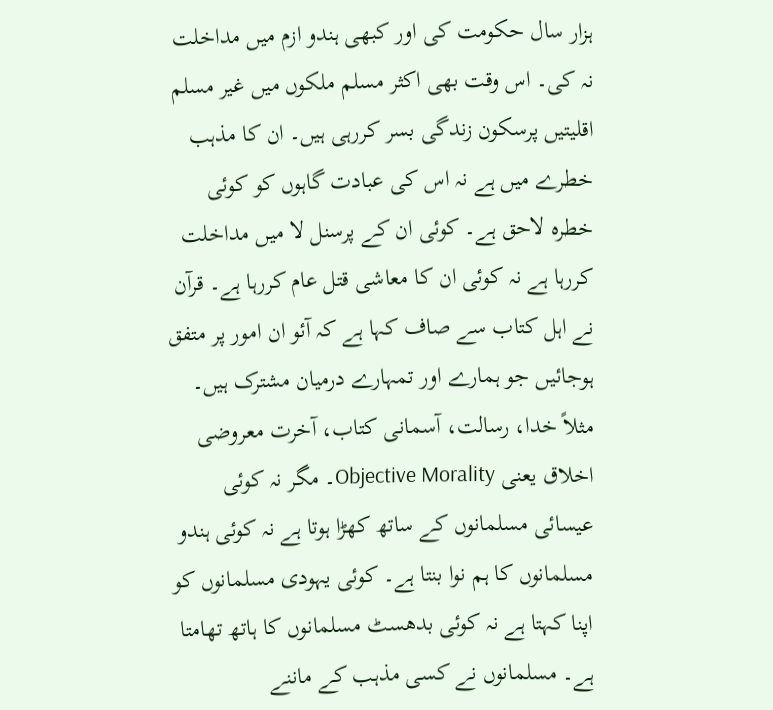ہزار سال حکومت کی اور کبھی ہندو ازم میں مداخلت نہ کی۔ اس وقت بھی اکثر مسلم ملکوں میں غیر مسلم اقلیتیں پرسکون زندگی بسر کررہی ہیں۔ ان کا مذہب خطرے میں ہے نہ اس کی عبادت گاہوں کو کوئی خطرہ لاحق ہے۔ کوئی ان کے پرسنل لا میں مداخلت کررہا ہے نہ کوئی ان کا معاشی قتل عام کررہا ہے۔ قرآن نے اہل کتاب سے صاف کہا ہے کہ آئو ان امور پر متفق ہوجائیں جو ہمارے اور تمہارے درمیان مشترک ہیں۔ مثلاً خدا، رسالت، آسمانی کتاب، آخرت معروضی اخلاق یعنی Objective Morality۔ مگر نہ کوئی عیسائی مسلمانوں کے ساتھ کھڑا ہوتا ہے نہ کوئی ہندو مسلمانوں کا ہم نوا بنتا ہے۔ کوئی یہودی مسلمانوں کو اپنا کہتا ہے نہ کوئی بدھسٹ مسلمانوں کا ہاتھ تھامتا ہے۔ مسلمانوں نے کسی مذہب کے ماننے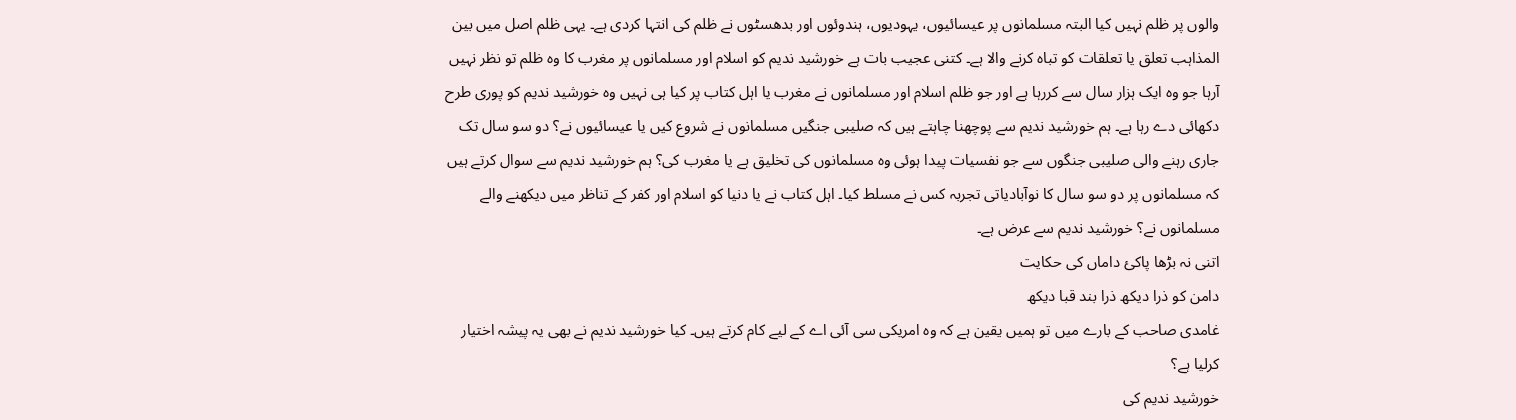والوں پر ظلم نہیں کیا البتہ مسلمانوں پر عیسائیوں، یہودیوں، ہندوئوں اور بدھسٹوں نے ظلم کی انتہا کردی ہے۔ یہی ظلم اصل میں بین المذاہب تعلق یا تعلقات کو تباہ کرنے والا ہے۔ کتنی عجیب بات ہے خورشید ندیم کو اسلام اور مسلمانوں پر مغرب کا وہ ظلم تو نظر نہیں آرہا جو وہ ایک ہزار سال سے کررہا ہے اور جو ظلم اسلام اور مسلمانوں نے مغرب یا اہل کتاب پر کیا ہی نہیں وہ خورشید ندیم کو پوری طرح دکھائی دے رہا ہے۔ ہم خورشید ندیم سے پوچھنا چاہتے ہیں کہ صلیبی جنگیں مسلمانوں نے شروع کیں یا عیسائیوں نے؟ دو سو سال تک جاری رہنے والی صلیبی جنگوں سے جو نفسیات پیدا ہوئی وہ مسلمانوں کی تخلیق ہے یا مغرب کی؟ ہم خورشید ندیم سے سوال کرتے ہیں کہ مسلمانوں پر دو سو سال کا نوآبادیاتی تجربہ کس نے مسلط کیا۔ اہل کتاب نے یا دنیا کو اسلام اور کفر کے تناظر میں دیکھنے والے مسلمانوں نے؟ خورشید ندیم سے عرض ہے۔
اتنی نہ بڑھا پاکیٔ داماں کی حکایت
دامن کو ذرا دیکھ ذرا بند قبا دیکھ
غامدی صاحب کے بارے میں تو ہمیں یقین ہے کہ وہ امریکی سی آئی اے کے لیے کام کرتے ہیں۔ کیا خورشید ندیم نے بھی یہ پیشہ اختیار کرلیا ہے؟
خورشید ندیم کی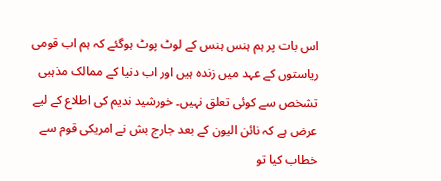اس بات پر ہم ہنس ہنس کے لوٹ پوٹ ہوگئے کہ ہم اب قومی ریاستوں کے عہد میں زندہ ہیں اور اب دنیا کے ممالک مذہبی تشخص سے کوئی تعلق نہیں۔ خورشید ندیم کی اطلاع کے لیے عرض ہے کہ نائن الیون کے بعد جارج بش نے امریکی قوم سے خطاب کیا تو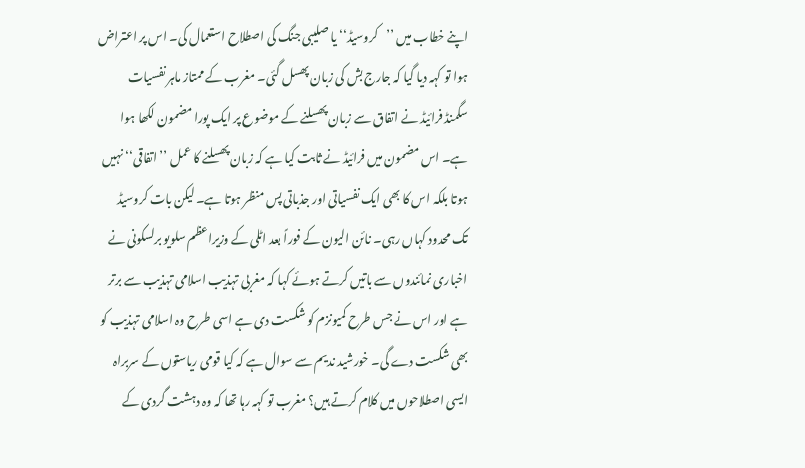اپنے خطاب میں ’’کروسیڈ‘‘ یا صلیبی جنگ کی اصطلاح استعمال کی۔ اس پر اعتراض ہوا تو کہہ دیا گیا کہ جارج بش کی زبان پھسل گئی۔ مغرب کے ممتاز ماہر نفسیات سگمنڈ فرائیڈ نے اتفاق سے زبان پھسلنے کے موضوع پر ایک پورا مضمون لکھا ہوا ہے۔ اس مضمون میں فرائیڈ نے ثابت کیا ہے کہ زبان پھسلنے کا عمل ’’اتفاقی‘‘ نہیں ہوتا بلکہ اس کا بھی ایک نفسیاتی اور جذباتی پس منظر ہوتا ہے۔ لیکن بات کروسیڈ تک محدود کہاں رہی۔ نائن الیون کے فوراً بعد اٹلی کے وزیراعظم سلویو برلسکونی نے اخباری نمائندوں سے باتیں کرتے ہوئے کہا کہ مغربی تہذیب اسلامی تہذیب سے برتر ہے اور اس نے جس طرح کمیونزم کو شکست دی ہے اسی طرح وہ اسلامی تہذیب کو بھی شکست دے گی۔ خورشید ندیم سے سوال ہے کہ کیا قومی ریاستوں کے سربراہ ایسی اصطلاحوں میں کلام کرتے ہیں؟ مغرب تو کہہ رہا تھا کہ وہ دہشت گردی کے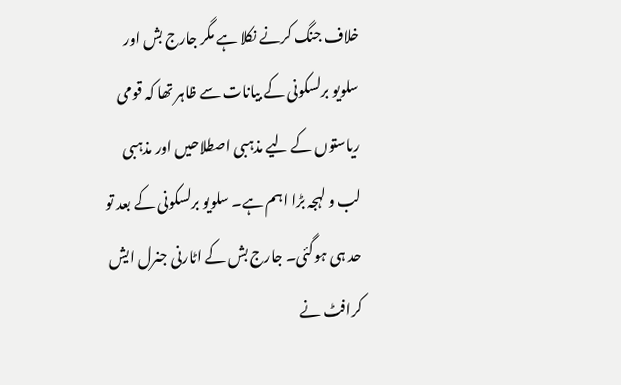خلاف جنگ کرنے نکلا ہے مگر جارج بش اور سلویو برلسکونی کے بیانات سے ظاہر تھا کہ قومی ریاستوں کے لیے مذہبی اصطلاحیں اور مذہبی لب و لہجہ بڑا اہم ہے۔ سلویو برلسکونی کے بعد تو حد ہی ہوگئی۔ جارج بش کے اٹارنی جنرل ایش کرافٹ نے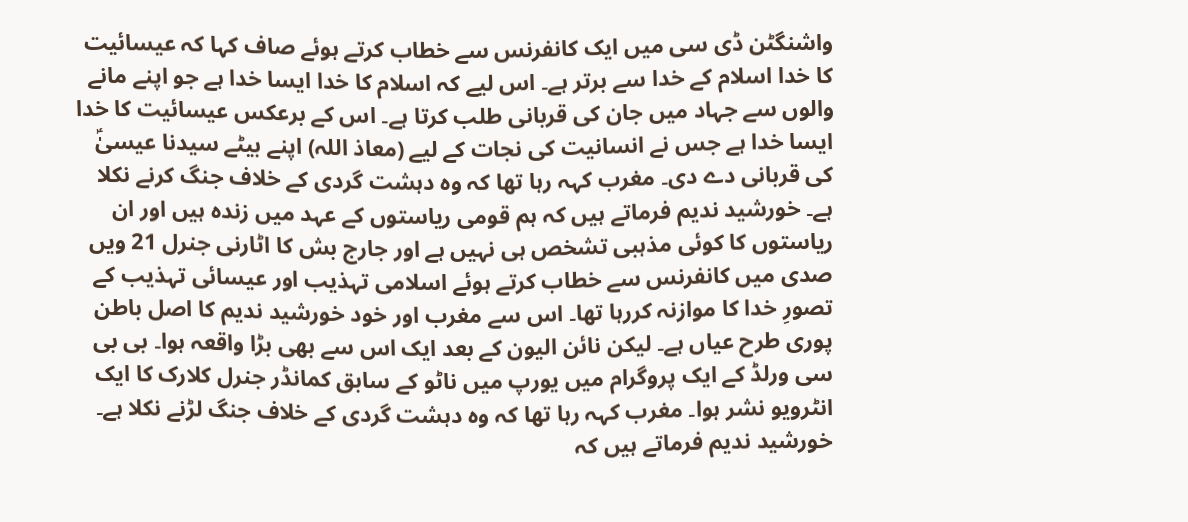واشنگٹن ڈی سی میں ایک کانفرنس سے خطاب کرتے ہوئے صاف کہا کہ عیسائیت کا خدا اسلام کے خدا سے برتر ہے۔ اس لیے کہ اسلام کا خدا ایسا خدا ہے جو اپنے مانے والوں سے جہاد میں جان کی قربانی طلب کرتا ہے۔ اس کے برعکس عیسائیت کا خدا ایسا خدا ہے جس نے انسانیت کی نجات کے لیے (معاذ اللہ) اپنے بیٹے سیدنا عیسیٰؑ کی قربانی دے دی۔ مغرب کہہ رہا تھا کہ وہ دہشت گردی کے خلاف جنگ کرنے نکلا ہے۔ خورشید ندیم فرماتے ہیں کہ ہم قومی ریاستوں کے عہد میں زندہ ہیں اور ان ریاستوں کا کوئی مذہبی تشخص ہی نہیں ہے اور جارج بش کا اٹارنی جنرل 21 ویں صدی میں کانفرنس سے خطاب کرتے ہوئے اسلامی تہذیب اور عیسائی تہذیب کے تصورِ خدا کا موازنہ کررہا تھا۔ اس سے مغرب اور خود خورشید ندیم کا اصل باطن پوری طرح عیاں ہے۔ لیکن نائن الیون کے بعد ایک اس سے بھی بڑا واقعہ ہوا۔ بی بی سی ورلڈ کے ایک پروگرام میں یورپ میں ناٹو کے سابق کمانڈر جنرل کلارک کا ایک انٹرویو نشر ہوا۔ مغرب کہہ رہا تھا کہ وہ دہشت گردی کے خلاف جنگ لڑنے نکلا ہے۔ خورشید ندیم فرماتے ہیں کہ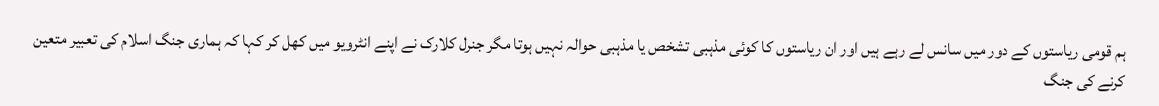ہم قومی ریاستوں کے دور میں سانس لے رہے ہیں اور ان ریاستوں کا کوئی مذہبی تشخص یا مذہبی حوالہ نہیں ہوتا مگر جنرل کلارک نے اپنے انٹرویو میں کھل کر کہا کہ ہماری جنگ اسلام کی تعبیر متعین کرنے کی جنگ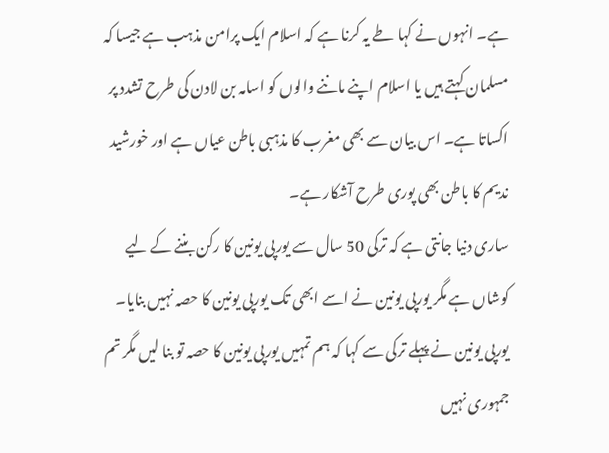ہے۔ انہوں نے کہا طے یہ کرنا ہے کہ اسلام ایک پرامن مذہب ہے جیسا کہ مسلمان کہتے ہیں یا اسلام اپنے ماننے والوں کو اسامہ بن لادن کی طرح تشدد پر اکساتا ہے۔ اس بیان سے بھی مغرب کا مذہبی باطن عیاں ہے اور خورشید ندیم کا باطن بھی پوری طرح آشکار ہے۔
ساری دنیا جانتی ہے کہ ترکی 50 سال سے یورپی یونین کا رکن بننے کے لیے کوشاں ہے مگر یورپی یونین نے اسے ابھی تک یورپی یونین کا حصہ نہیں بنایا۔ یورپی یونین نے پہلے ترکی سے کہا کہ ہم تمہیں یورپی یونین کا حصہ تو بنا لیں مگر تم جمہوری نہیں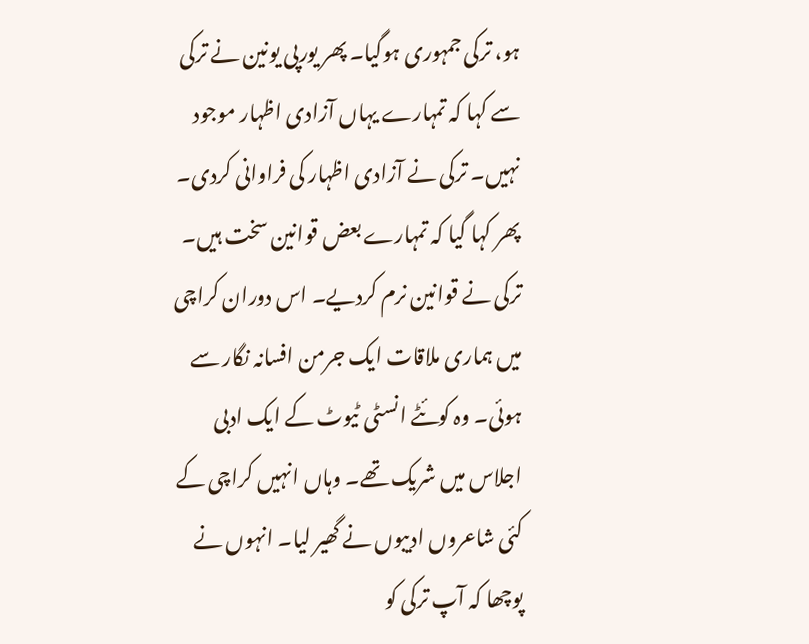ہو، ترکی جمہوری ہوگیا۔ پھر یورپی یونین نے ترکی سے کہا کہ تمہارے یہاں آزادی اظہار موجود نہیں۔ ترکی نے آزادی اظہار کی فراوانی کردی۔ پھر کہا گیا کہ تمہارے بعض قوانین سخت ہیں۔ ترکی نے قوانین نرم کردیے۔ اس دوران کراچی میں ہماری ملاقات ایک جرمن افسانہ نگار سے ہوئی۔ وہ کوئٹے انسٹی ٹیوٹ کے ایک ادبی اجلاس میں شریک تھے۔ وہاں انہیں کراچی کے کئی شاعروں ادیبوں نے گھیر لیا۔ انہوں نے پوچھا کہ آپ ترکی کو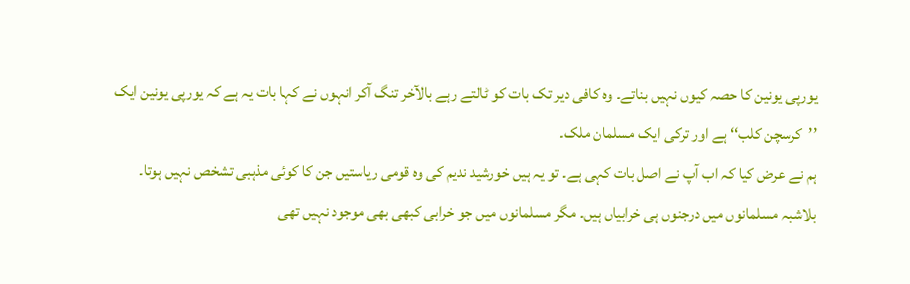یورپی یونین کا حصہ کیوں نہیں بناتے۔ وہ کافی دیر تک بات کو ٹالتے رہے بالآخر تنگ آکر انہوں نے کہا بات یہ ہے کہ یورپی یونین ایک ’’کرسچن کلب‘‘ ہے اور ترکی ایک مسلمان ملک۔
ہم نے عرض کیا کہ اب آپ نے اصل بات کہی ہے۔ تو یہ ہیں خورشید ندیم کی وہ قومی ریاستیں جن کا کوئی مذہبی تشخص نہیں ہوتا۔
بلاشبہ مسلمانوں میں درجنوں ہی خرابیاں ہیں۔ مگر مسلمانوں میں جو خرابی کبھی بھی موجود نہیں تھی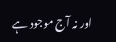اور نہ آج موجود ہے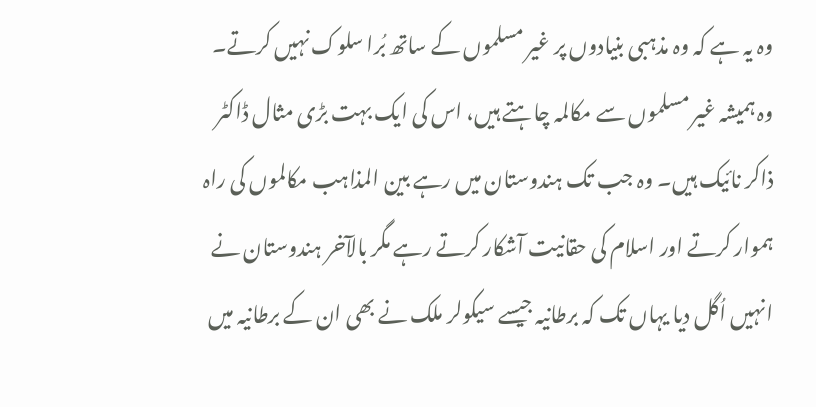وہ یہ ہے کہ وہ مذہبی بنیادوں پر غیر مسلموں کے ساتھ بُرا سلوک نہیں کرتے۔ وہ ہمیشہ غیر مسلموں سے مکالمہ چاہتے ہیں، اس کی ایک بہت بڑی مثال ڈاکٹر ذاکر نائیک ہیں۔ وہ جب تک ہندوستان میں رہے بین المذاہب مکالموں کی راہ ہموار کرتے اور اسلام کی حقانیت آشکار کرتے رہے مگر بالآخر ہندوستان نے انہیں اُگل دیا یہاں تک کہ برطانیہ جیسے سیکولر ملک نے بھی ان کے برطانیہ میں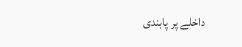داخلے پر پابندی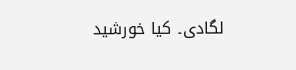لگادی۔ کیا خورشید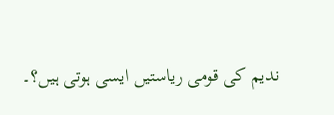ندیم کی قومی ریاستیں ایسی ہوتی ہیں؟۔